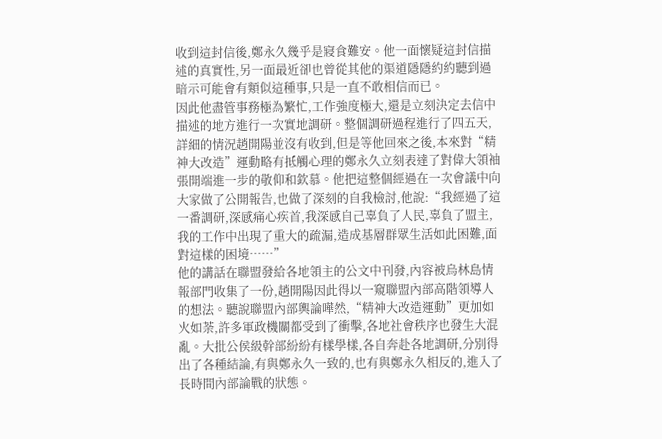收到這封信後,鄭永久幾乎是寢食難安。他一面懷疑這封信描述的真實性,另一面最近卻也曾從其他的渠道隱隱約約聽到過暗示可能會有類似這種事,只是一直不敢相信而已。
因此他盡管事務極為繁忙,工作強度極大,還是立刻決定去信中描述的地方進行一次實地調研。整個調研過程進行了四五天,詳細的情況趙開陽並沒有收到,但是等他回來之後,本來對“精神大改造”運動略有抵觸心理的鄭永久立刻表達了對偉大領袖張開端進一步的敬仰和欽慕。他把這整個經過在一次會議中向大家做了公開報告,也做了深刻的自我檢討,他說:“我經過了這一番調研,深感痛心疾首,我深感自己辜負了人民,辜負了盟主,我的工作中出現了重大的疏漏,造成基層群眾生活如此困難,面對這樣的困境……”
他的講話在聯盟發給各地領主的公文中刊發,內容被烏林島情報部門收集了一份,趙開陽因此得以一窺聯盟內部高階領導人的想法。聽說聯盟內部輿論嘩然,“精神大改造運動”更加如火如荼,許多軍政機關都受到了衝擊,各地社會秩序也發生大混亂。大批公侯級幹部紛紛有樣學樣,各自奔赴各地調研,分別得出了各種結論,有與鄭永久一致的,也有與鄭永久相反的,進入了長時間內部論戰的狀態。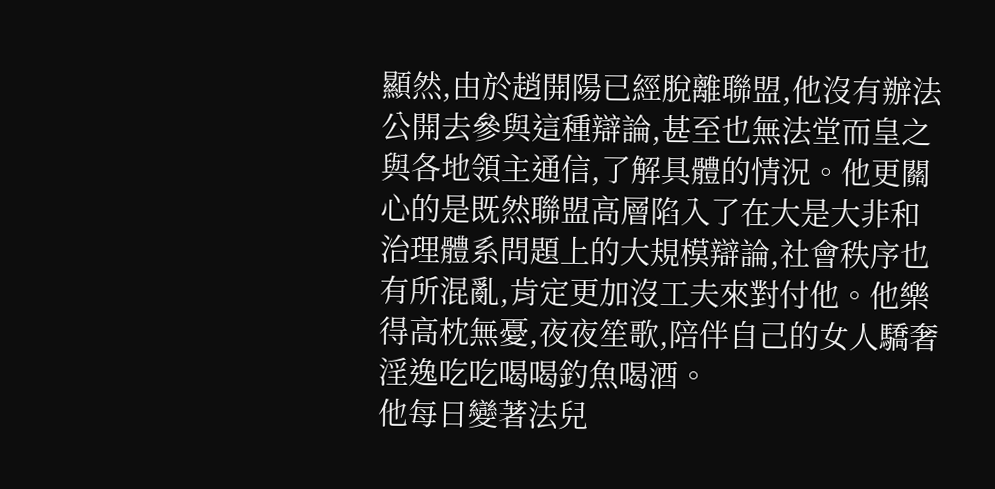顯然,由於趙開陽已經脫離聯盟,他沒有辦法公開去參與這種辯論,甚至也無法堂而皇之與各地領主通信,了解具體的情況。他更關心的是既然聯盟高層陷入了在大是大非和治理體系問題上的大規模辯論,社會秩序也有所混亂,肯定更加沒工夫來對付他。他樂得高枕無憂,夜夜笙歌,陪伴自己的女人驕奢淫逸吃吃喝喝釣魚喝酒。
他每日變著法兒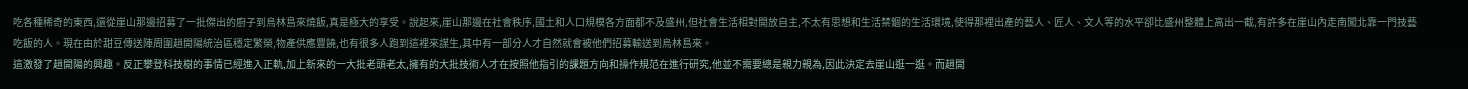吃各種稀奇的東西,還從崖山那邊招募了一批傑出的廚子到烏林島來燒飯,真是極大的享受。說起來,崖山那邊在社會秩序,國土和人口規模各方面都不及盛州,但社會生活相對開放自主,不太有思想和生活禁錮的生活環境,使得那裡出產的藝人、匠人、文人等的水平卻比盛州整體上高出一截,有許多在崖山內走南闖北靠一門技藝吃飯的人。現在由於甜豆傳送陣周圍趙開陽統治區穩定繁榮,物產供應豐饒,也有很多人跑到這裡來謀生,其中有一部分人才自然就會被他們招募輸送到烏林島來。
這激發了趙開陽的興趣。反正攀登科技樹的事情已經進入正軌,加上新來的一大批老頭老太,擁有的大批技術人才在按照他指引的課題方向和操作規范在進行研究,他並不需要總是親力親為,因此決定去崖山逛一逛。而趙開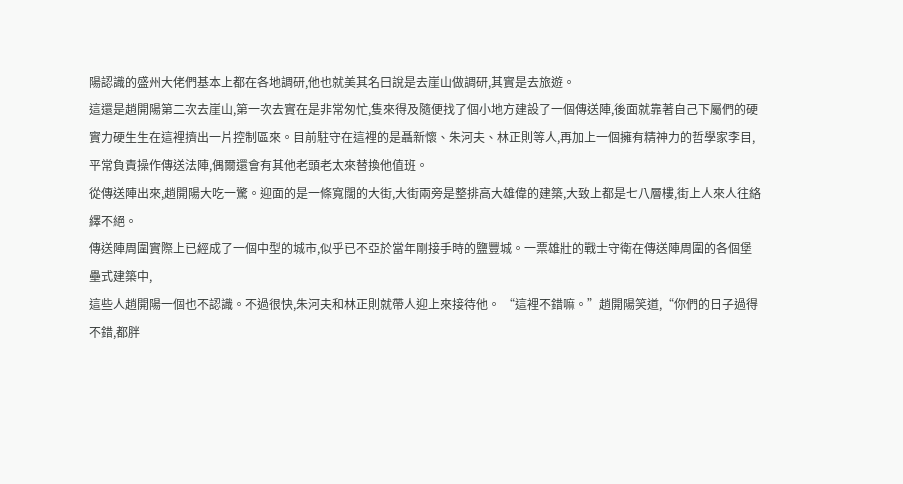陽認識的盛州大佬們基本上都在各地調研,他也就美其名曰說是去崖山做調研,其實是去旅遊。
這還是趙開陽第二次去崖山,第一次去實在是非常匆忙,隻來得及隨便找了個小地方建設了一個傳送陣,後面就靠著自己下屬們的硬實力硬生生在這裡擠出一片控制區來。目前駐守在這裡的是聶新懷、朱河夫、林正則等人,再加上一個擁有精神力的哲學家李目,平常負責操作傳送法陣,偶爾還會有其他老頭老太來替換他值班。
從傳送陣出來,趙開陽大吃一驚。迎面的是一條寬闊的大街,大街兩旁是整排高大雄偉的建築,大致上都是七八層樓,街上人來人往絡繹不絕。
傳送陣周圍實際上已經成了一個中型的城市,似乎已不亞於當年剛接手時的鹽豐城。一票雄壯的戰士守衛在傳送陣周圍的各個堡壘式建築中,
這些人趙開陽一個也不認識。不過很快,朱河夫和林正則就帶人迎上來接待他。 “這裡不錯嘛。”趙開陽笑道,“你們的日子過得不錯,都胖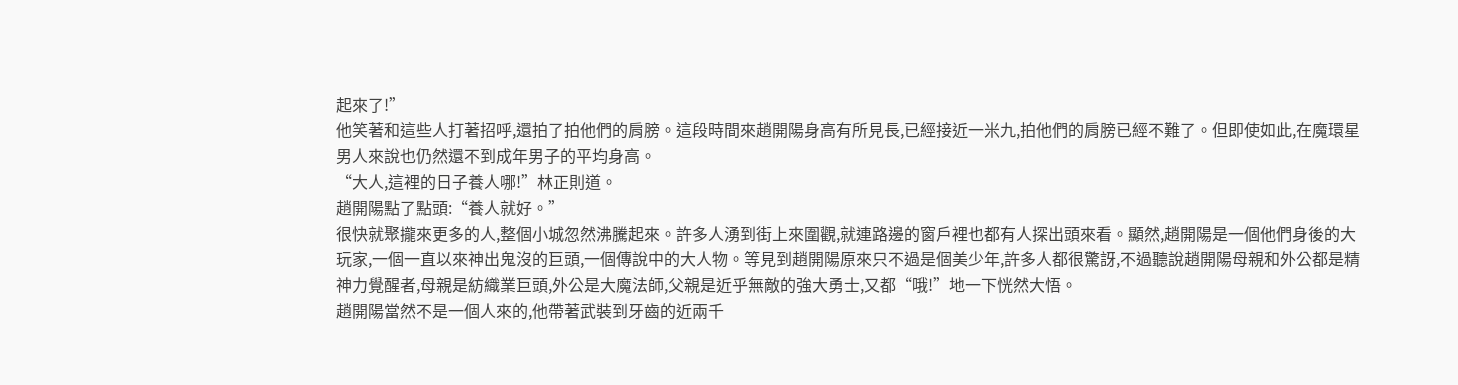起來了!”
他笑著和這些人打著招呼,還拍了拍他們的肩膀。這段時間來趙開陽身高有所見長,已經接近一米九,拍他們的肩膀已經不難了。但即使如此,在魔環星男人來說也仍然還不到成年男子的平均身高。
“大人,這裡的日子養人哪!”林正則道。
趙開陽點了點頭:“養人就好。”
很快就聚攏來更多的人,整個小城忽然沸騰起來。許多人湧到街上來圍觀,就連路邊的窗戶裡也都有人探出頭來看。顯然,趙開陽是一個他們身後的大玩家,一個一直以來神出鬼沒的巨頭,一個傳說中的大人物。等見到趙開陽原來只不過是個美少年,許多人都很驚訝,不過聽說趙開陽母親和外公都是精神力覺醒者,母親是紡織業巨頭,外公是大魔法師,父親是近乎無敵的強大勇士,又都“哦!”地一下恍然大悟。
趙開陽當然不是一個人來的,他帶著武裝到牙齒的近兩千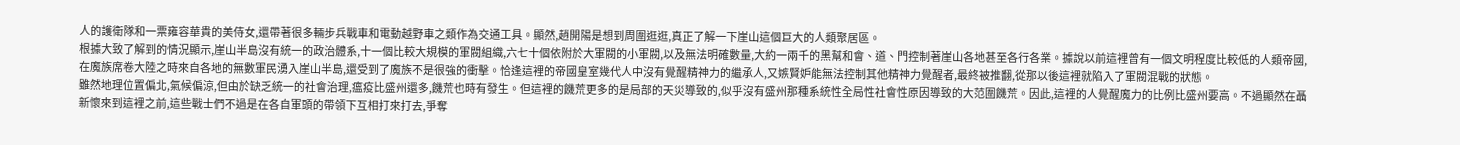人的護衛隊和一票雍容華貴的美侍女,還帶著很多輛步兵戰車和電動越野車之類作為交通工具。顯然,趙開陽是想到周圍逛逛,真正了解一下崖山這個巨大的人類聚居區。
根據大致了解到的情況顯示,崖山半島沒有統一的政治體系,十一個比較大規模的軍閥組織,六七十個依附於大軍閥的小軍閥,以及無法明確數量,大約一兩千的黑幫和會、道、門控制著崖山各地甚至各行各業。據說以前這裡曾有一個文明程度比較低的人類帝國,在魔族席卷大陸之時來自各地的無數軍民湧入崖山半島,還受到了魔族不是很強的衝擊。恰逢這裡的帝國皇室幾代人中沒有覺醒精神力的繼承人,又嫉賢妒能無法控制其他精神力覺醒者,最終被推翻,從那以後這裡就陷入了軍閥混戰的狀態。
雖然地理位置偏北,氣候偏涼,但由於缺乏統一的社會治理,瘟疫比盛州還多,饑荒也時有發生。但這裡的饑荒更多的是局部的天災導致的,似乎沒有盛州那種系統性全局性社會性原因導致的大范圍饑荒。因此,這裡的人覺醒魔力的比例比盛州要高。不過顯然在聶新懷來到這裡之前,這些戰士們不過是在各自軍頭的帶領下互相打來打去,爭奪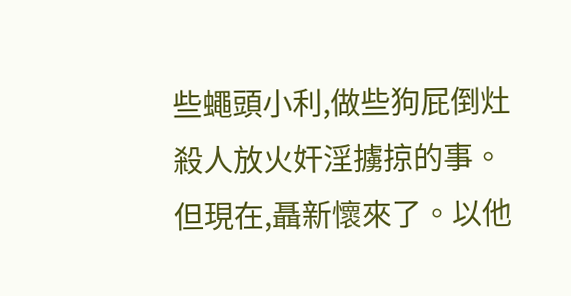些蠅頭小利,做些狗屁倒灶殺人放火奸淫擄掠的事。
但現在,聶新懷來了。以他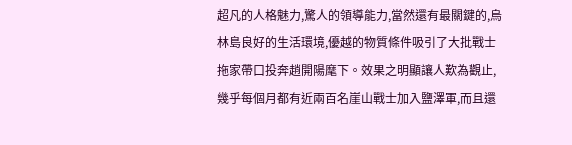超凡的人格魅力,驚人的領導能力,當然還有最關鍵的,烏林島良好的生活環境,優越的物質條件吸引了大批戰士拖家帶口投奔趙開陽麾下。效果之明顯讓人歎為觀止,幾乎每個月都有近兩百名崖山戰士加入鹽澤軍,而且還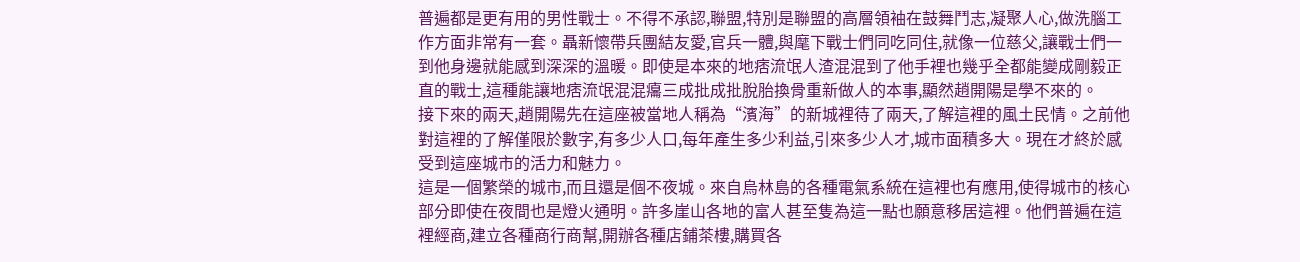普遍都是更有用的男性戰士。不得不承認,聯盟,特別是聯盟的高層領袖在鼓舞鬥志,凝聚人心,做洗腦工作方面非常有一套。聶新懷帶兵團結友愛,官兵一體,與麾下戰士們同吃同住,就像一位慈父,讓戰士們一到他身邊就能感到深深的溫暖。即使是本來的地痞流氓人渣混混到了他手裡也幾乎全都能變成剛毅正直的戰士,這種能讓地痞流氓混混癟三成批成批脫胎換骨重新做人的本事,顯然趙開陽是學不來的。
接下來的兩天,趙開陽先在這座被當地人稱為“濱海”的新城裡待了兩天,了解這裡的風土民情。之前他對這裡的了解僅限於數字,有多少人口,每年產生多少利益,引來多少人才,城市面積多大。現在才終於感受到這座城市的活力和魅力。
這是一個繁榮的城市,而且還是個不夜城。來自烏林島的各種電氣系統在這裡也有應用,使得城市的核心部分即使在夜間也是燈火通明。許多崖山各地的富人甚至隻為這一點也願意移居這裡。他們普遍在這裡經商,建立各種商行商幫,開辦各種店鋪茶樓,購買各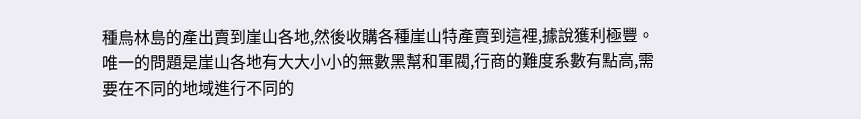種烏林島的產出賣到崖山各地,然後收購各種崖山特產賣到這裡,據說獲利極豐。唯一的問題是崖山各地有大大小小的無數黑幫和軍閥,行商的難度系數有點高,需要在不同的地域進行不同的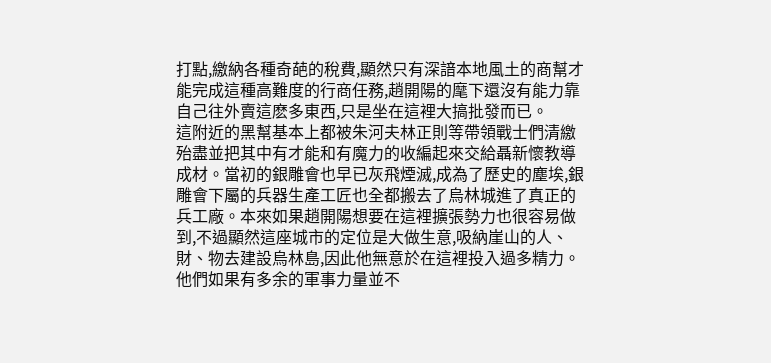打點,繳納各種奇葩的稅費,顯然只有深諳本地風土的商幫才能完成這種高難度的行商任務,趙開陽的麾下還沒有能力靠自己往外賣這麽多東西,只是坐在這裡大搞批發而已。
這附近的黑幫基本上都被朱河夫林正則等帶領戰士們清繳殆盡並把其中有才能和有魔力的收編起來交給聶新懷教導成材。當初的銀雕會也早已灰飛煙滅,成為了歷史的塵埃,銀雕會下屬的兵器生產工匠也全都搬去了烏林城進了真正的兵工廠。本來如果趙開陽想要在這裡擴張勢力也很容易做到,不過顯然這座城市的定位是大做生意,吸納崖山的人、財、物去建設烏林島,因此他無意於在這裡投入過多精力。他們如果有多余的軍事力量並不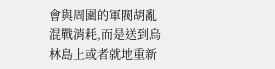會與周圍的軍閥胡亂混戰消耗,而是送到烏林島上或者就地重新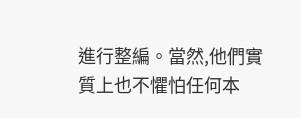進行整編。當然,他們實質上也不懼怕任何本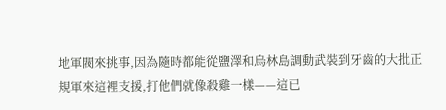地軍閥來挑事,因為隨時都能從鹽澤和烏林島調動武裝到牙齒的大批正規軍來這裡支援,打他們就像殺雞一樣——這已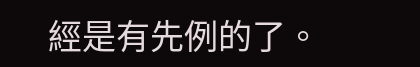經是有先例的了。